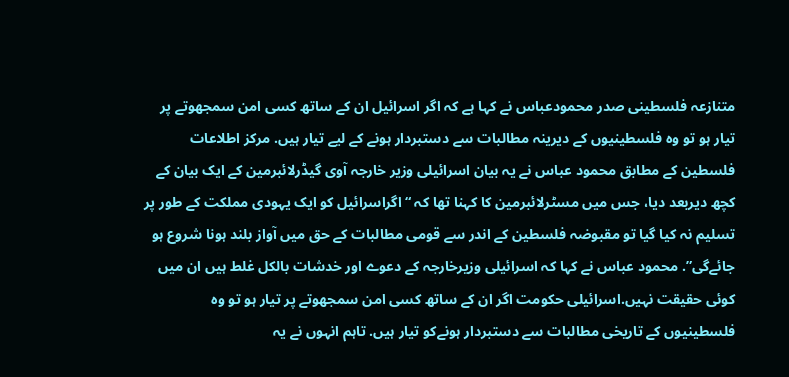متنازعہ فلسطینی صدر محمودعباس نے کہا ہے کہ اگر اسرائیل ان کے ساتھ کسی امن سمجھوتے پر تیار ہو تو وہ فلسطینیوں کے دیرینہ مطالبات سے دستبردار ہونے کے لیے تیار ہیں. مرکز اطلاعات فلسطین کے مطابق محمود عباس نے یہ بیان اسرائیلی وزیر خارجہ آوی گیڈرلائبرمین کے ایک بیان کے کچھ دیربعد دیا، جس میں مسٹرلائبرمین کا کہنا تھا کہ “اگراسرائیل کو ایک یہودی مملکت کے طور پر تسلیم نہ کیا گیا تو مقبوضہ فلسطین کے اندر سے قومی مطالبات کے حق میں آواز بلند ہونا شروع ہو جائےگی”. محمود عباس نے کہا کہ اسرائیلی وزیرخارجہ کے دعوے اور خدشات بالکل غلط ہیں ان میں کوئی حقیقت نہیں.اسرائیلی حکومت اگر ان کے ساتھ کسی امن سمجھوتے پر تیار ہو تو وہ فلسطینیوں کے تاریخی مطالبات سے دستبردار ہونےکو تیار ہیں. تاہم انہوں نے یہ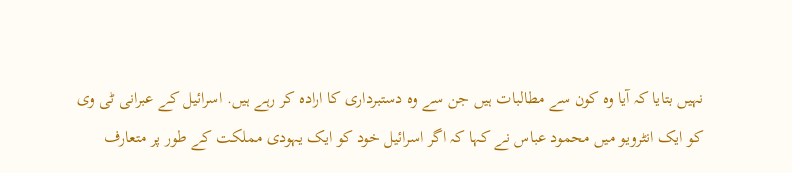نہیں بتایا کہ آیا وہ کون سے مطالبات ہیں جن سے وہ دستبرداری کا ارادہ کر رہے ہیں. اسرائیل کے عبرانی ٹی وی کو ایک انٹرویو میں محمود عباس نے کہا کہ اگر اسرائیل خود کو ایک یہودی مملکت کے طور پر متعارف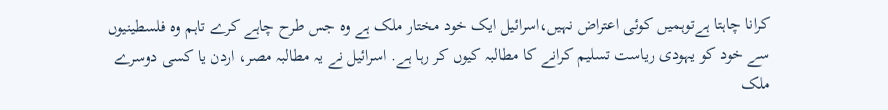کرانا چاہتا ہےتوہمیں کوئی اعتراض نہیں،اسرائیل ایک خود مختار ملک ہے وہ جس طرح چاہے کرے تاہم وہ فلسطینیوں سے خود کو یہودی ریاست تسلیم کرانے کا مطالبہ کیوں کر رہا ہے. اسرائیل نے یہ مطالبہ مصر، اردن یا کسی دوسرے ملک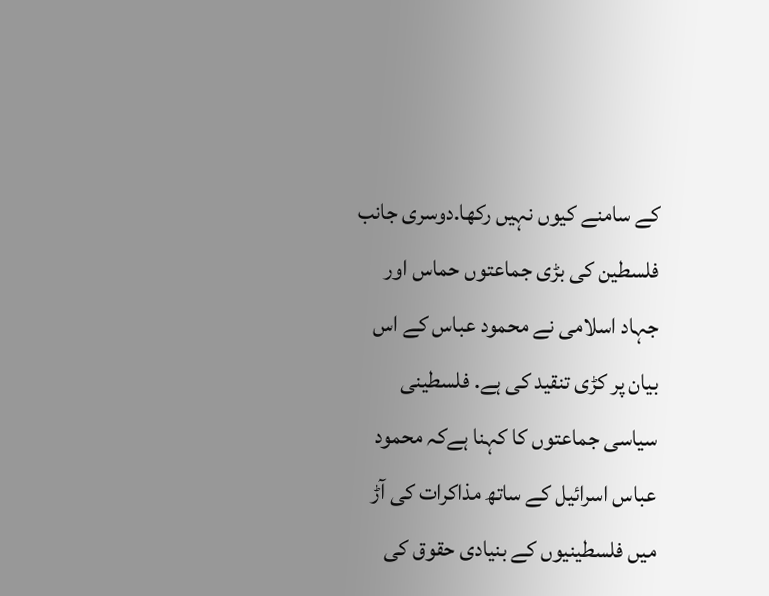کے سامنے کیوں نہیں رکھا.دوسری جانب فلسطین کی بڑی جماعتوں حماس اور جہاد اسلامی نے محمود عباس کے اس بیان پر کڑی تنقید کی ہے. فلسطینی سیاسی جماعتوں کا کہنا ہےکہ محمود عباس اسرائیل کے ساتھ مذاکرات کی آڑ میں فلسطینیوں کے بنیادی حقوق کی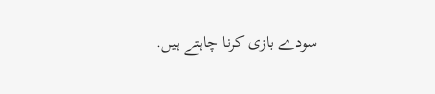سودے بازی کرنا چاہتے ہیں.